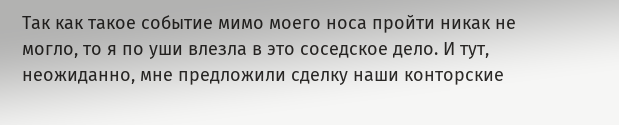Так как такое событие мимо моего носа пройти никак не могло, то я по уши влезла в это соседское дело. И тут, неожиданно, мне предложили сделку наши конторские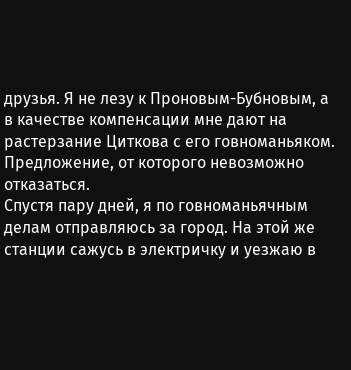друзья. Я не лезу к Проновым-Бубновым, а в качестве компенсации мне дают на растерзание Циткова с его говноманьяком. Предложение, от которого невозможно отказаться.
Спустя пару дней, я по говноманьячным делам отправляюсь за город. На этой же станции сажусь в электричку и уезжаю в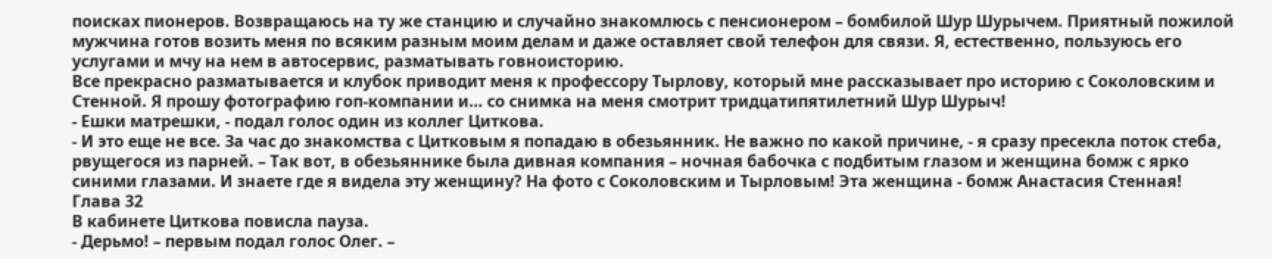поисках пионеров. Возвращаюсь на ту же станцию и случайно знакомлюсь с пенсионером – бомбилой Шур Шурычем. Приятный пожилой мужчина готов возить меня по всяким разным моим делам и даже оставляет свой телефон для связи. Я, естественно, пользуюсь его услугами и мчу на нем в автосервис, разматывать говноисторию.
Все прекрасно разматывается и клубок приводит меня к профессору Тырлову, который мне рассказывает про историю с Соколовским и Стенной. Я прошу фотографию гоп-компании и… со снимка на меня смотрит тридцатипятилетний Шур Шурыч!
- Ешки матрешки, - подал голос один из коллег Циткова.
- И это еще не все. За час до знакомства с Цитковым я попадаю в обезьянник. Не важно по какой причине, - я сразу пресекла поток стеба, рвущегося из парней. – Так вот, в обезьяннике была дивная компания – ночная бабочка с подбитым глазом и женщина бомж с ярко синими глазами. И знаете где я видела эту женщину? На фото с Соколовским и Тырловым! Эта женщина - бомж Анастасия Стенная!
Глава 32
В кабинете Циткова повисла пауза.
- Дерьмо! – первым подал голос Олег. –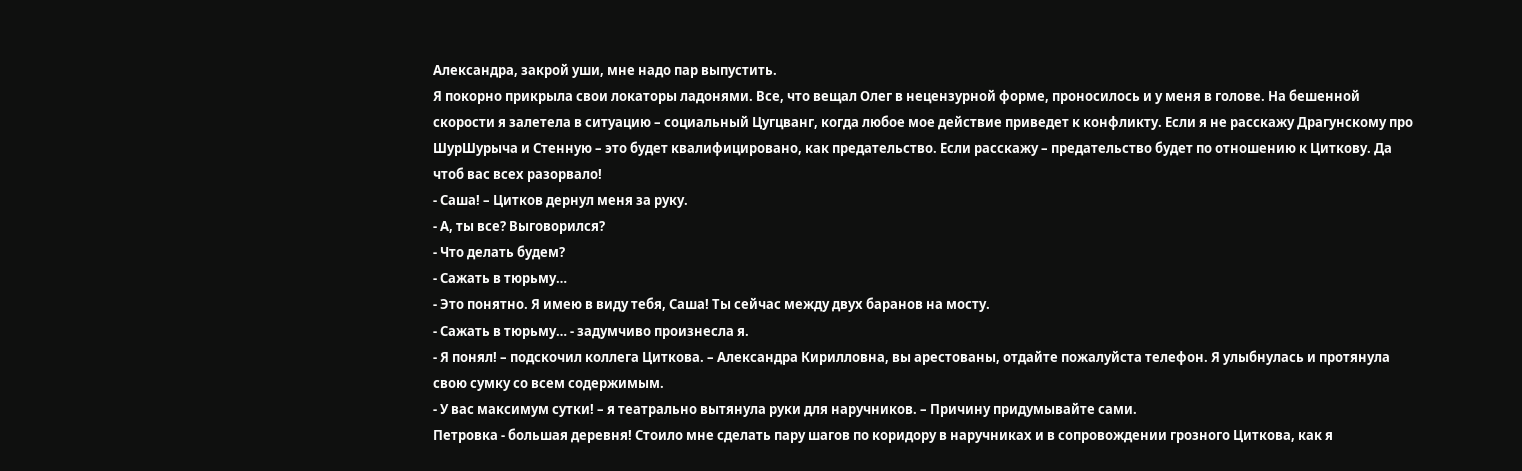Александра, закрой уши, мне надо пар выпустить.
Я покорно прикрыла свои локаторы ладонями. Все, что вещал Олег в нецензурной форме, проносилось и у меня в голове. На бешенной скорости я залетела в ситуацию – социальный Цугцванг, когда любое мое действие приведет к конфликту. Если я не расскажу Драгунскому про ШурШурыча и Стенную – это будет квалифицировано, как предательство. Если расскажу – предательство будет по отношению к Циткову. Да чтоб вас всех разорвало!
- Саша! – Цитков дернул меня за руку.
- А, ты все? Выговорился?
- Что делать будем?
- Сажать в тюрьму…
- Это понятно. Я имею в виду тебя, Саша! Ты сейчас между двух баранов на мосту.
- Сажать в тюрьму… - задумчиво произнесла я.
- Я понял! – подскочил коллега Циткова. – Александра Кирилловна, вы арестованы, отдайте пожалуйста телефон. Я улыбнулась и протянула свою сумку со всем содержимым.
- У вас максимум сутки! – я театрально вытянула руки для наручников. – Причину придумывайте сами.
Петровка - большая деревня! Стоило мне сделать пару шагов по коридору в наручниках и в сопровождении грозного Циткова, как я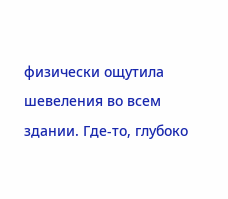физически ощутила шевеления во всем здании. Где-то, глубоко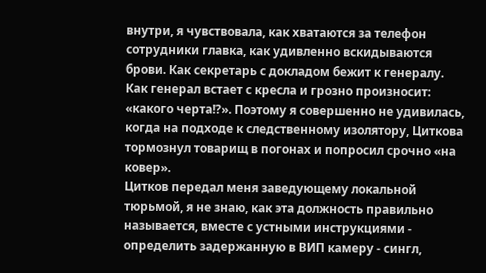внутри, я чувствовала, как хватаются за телефон сотрудники главка, как удивленно вскидываются брови. Как секретарь с докладом бежит к генералу. Как генерал встает с кресла и грозно произносит: «какого черта!?». Поэтому я совершенно не удивилась, когда на подходе к следственному изолятору, Циткова тормознул товарищ в погонах и попросил срочно «на ковер».
Цитков передал меня заведующему локальной тюрьмой, я не знаю, как эта должность правильно называется, вместе с устными инструкциями - определить задержанную в ВИП камеру - сингл,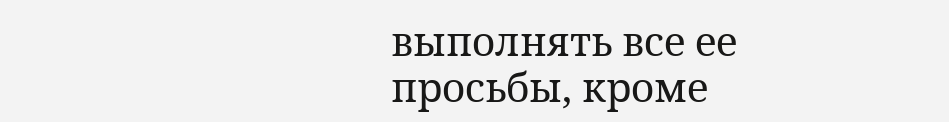выполнять все ее просьбы, кроме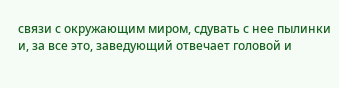связи с окружающим миром, сдувать с нее пылинки и, за все это, заведующий отвечает головой и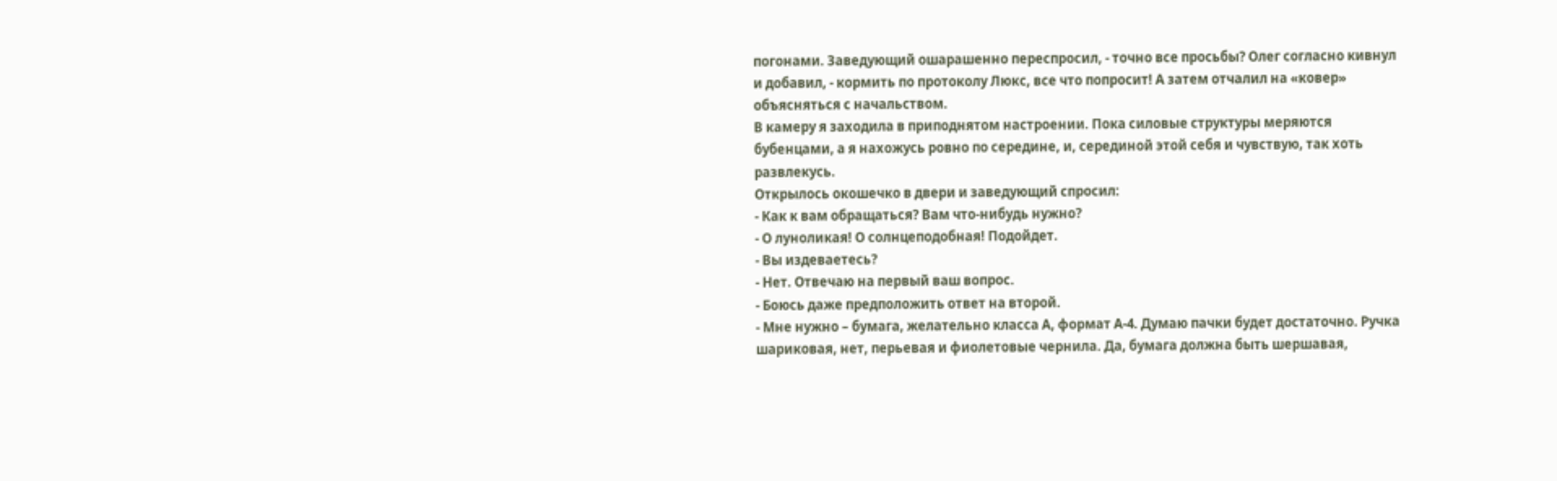погонами. Заведующий ошарашенно переспросил, - точно все просьбы? Олег согласно кивнул и добавил, - кормить по протоколу Люкс, все что попросит! А затем отчалил на «ковер» объясняться с начальством.
В камеру я заходила в приподнятом настроении. Пока силовые структуры меряются бубенцами, а я нахожусь ровно по середине, и, серединой этой себя и чувствую, так хоть развлекусь.
Открылось окошечко в двери и заведующий спросил:
- Как к вам обращаться? Вам что-нибудь нужно?
- О луноликая! О солнцеподобная! Подойдет.
- Вы издеваетесь?
- Нет. Отвечаю на первый ваш вопрос.
- Боюсь даже предположить ответ на второй.
- Мне нужно – бумага, желательно класса А, формат А-4. Думаю пачки будет достаточно. Ручка шариковая, нет, перьевая и фиолетовые чернила. Да, бумага должна быть шершавая,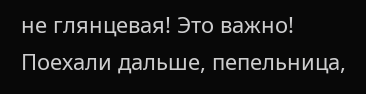не глянцевая! Это важно! Поехали дальше, пепельница,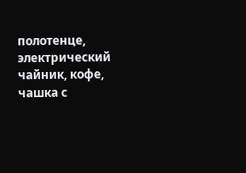полотенце, электрический чайник, кофе, чашка с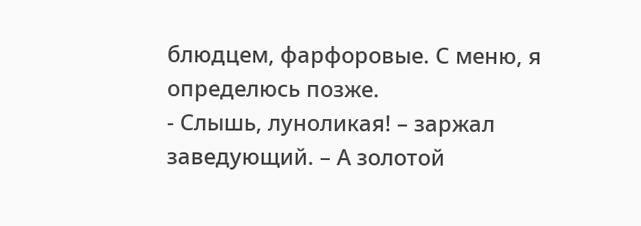блюдцем, фарфоровые. С меню, я определюсь позже.
- Слышь, луноликая! – заржал заведующий. – А золотой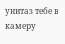унитаз тебе в камеру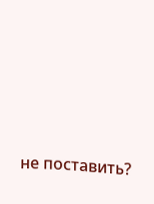не поставить?